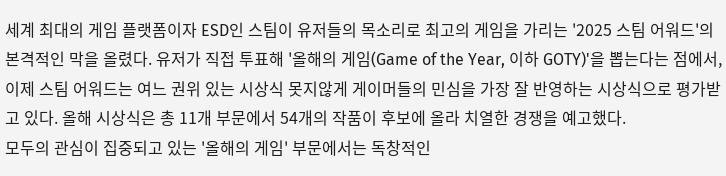세계 최대의 게임 플랫폼이자 ESD인 스팀이 유저들의 목소리로 최고의 게임을 가리는 '2025 스팀 어워드'의 본격적인 막을 올렸다. 유저가 직접 투표해 '올해의 게임(Game of the Year, 이하 GOTY)'을 뽑는다는 점에서, 이제 스팀 어워드는 여느 권위 있는 시상식 못지않게 게이머들의 민심을 가장 잘 반영하는 시상식으로 평가받고 있다. 올해 시상식은 총 11개 부문에서 54개의 작품이 후보에 올라 치열한 경쟁을 예고했다.
모두의 관심이 집중되고 있는 '올해의 게임' 부문에서는 독창적인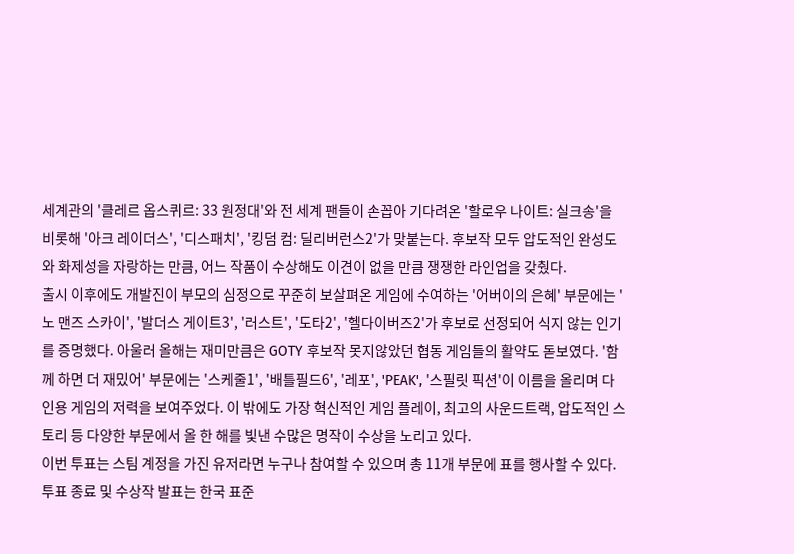세계관의 '클레르 옵스퀴르: 33 원정대'와 전 세계 팬들이 손꼽아 기다려온 '할로우 나이트: 실크송'을 비롯해 '아크 레이더스', '디스패치', '킹덤 컴: 딜리버런스2'가 맞붙는다. 후보작 모두 압도적인 완성도와 화제성을 자랑하는 만큼, 어느 작품이 수상해도 이견이 없을 만큼 쟁쟁한 라인업을 갖췄다.
출시 이후에도 개발진이 부모의 심정으로 꾸준히 보살펴온 게임에 수여하는 '어버이의 은혜' 부문에는 '노 맨즈 스카이', '발더스 게이트3', '러스트', '도타2', '헬다이버즈2'가 후보로 선정되어 식지 않는 인기를 증명했다. 아울러 올해는 재미만큼은 GOTY 후보작 못지않았던 협동 게임들의 활약도 돋보였다. '함께 하면 더 재밌어' 부문에는 '스케줄1', '배틀필드6', '레포', 'PEAK', '스필릿 픽션'이 이름을 올리며 다인용 게임의 저력을 보여주었다. 이 밖에도 가장 혁신적인 게임 플레이, 최고의 사운드트랙, 압도적인 스토리 등 다양한 부문에서 올 한 해를 빛낸 수많은 명작이 수상을 노리고 있다.
이번 투표는 스팀 계정을 가진 유저라면 누구나 참여할 수 있으며 총 11개 부문에 표를 행사할 수 있다. 투표 종료 및 수상작 발표는 한국 표준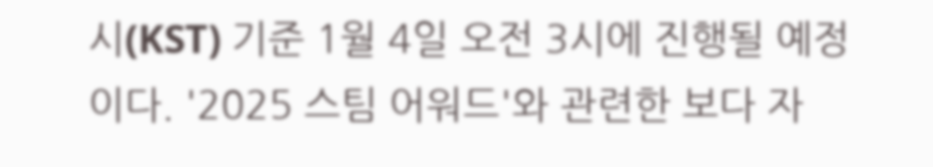시(KST) 기준 1월 4일 오전 3시에 진행될 예정이다. '2025 스팀 어워드'와 관련한 보다 자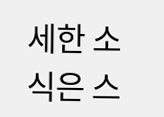세한 소식은 스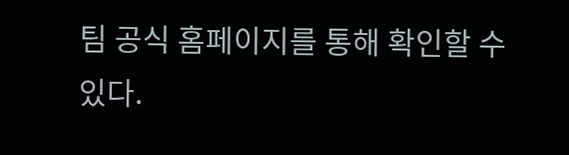팀 공식 홈페이지를 통해 확인할 수 있다.